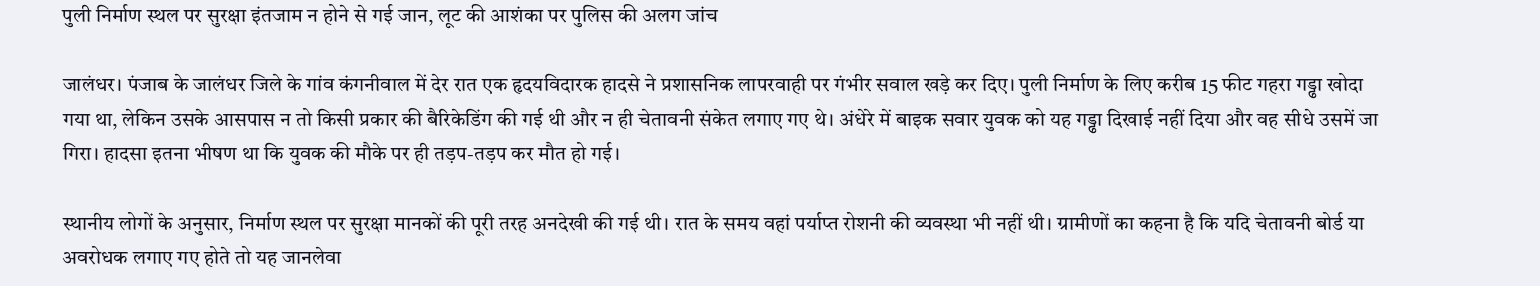पुली निर्माण स्थल पर सुरक्षा इंतजाम न होने से गई जान, लूट की आशंका पर पुलिस की अलग जांच

जालंधर। पंजाब के जालंधर जिले के गांव कंगनीवाल में देर रात एक हृदयविदारक हादसे ने प्रशासनिक लापरवाही पर गंभीर सवाल खड़े कर दिए। पुली निर्माण के लिए करीब 15 फीट गहरा गड्ढा खोदा गया था, लेकिन उसके आसपास न तो किसी प्रकार की बैरिकेडिंग की गई थी और न ही चेतावनी संकेत लगाए गए थे। अंधेरे में बाइक सवार युवक को यह गड्ढा दिखाई नहीं दिया और वह सीधे उसमें जा गिरा। हादसा इतना भीषण था कि युवक की मौके पर ही तड़प-तड़प कर मौत हो गई।

स्थानीय लोगों के अनुसार, निर्माण स्थल पर सुरक्षा मानकों की पूरी तरह अनदेखी की गई थी। रात के समय वहां पर्याप्त रोशनी की व्यवस्था भी नहीं थी। ग्रामीणों का कहना है कि यदि चेतावनी बोर्ड या अवरोधक लगाए गए होते तो यह जानलेवा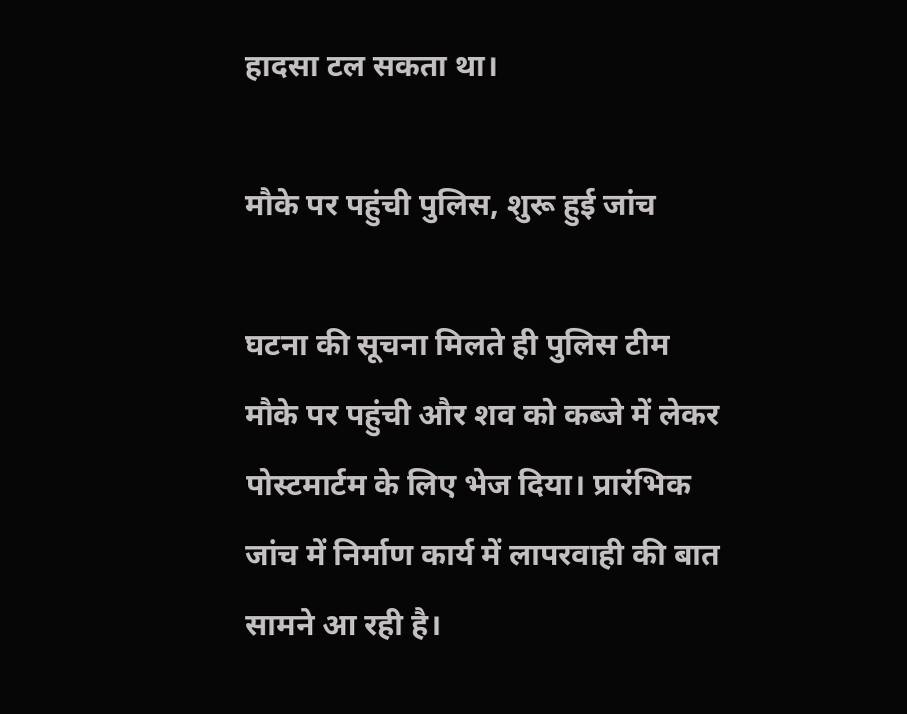हादसा टल सकता था।

मौके पर पहुंची पुलिस, शुरू हुई जांच

घटना की सूचना मिलते ही पुलिस टीम मौके पर पहुंची और शव को कब्जे में लेकर पोस्टमार्टम के लिए भेज दिया। प्रारंभिक जांच में निर्माण कार्य में लापरवाही की बात सामने आ रही है।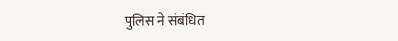पुलिस ने संबंधित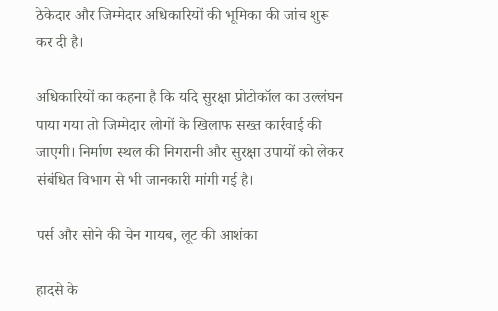ठेकेदार और जिम्मेदार अधिकारियों की भूमिका की जांच शुरू कर दी है।

अधिकारियों का कहना है कि यदि सुरक्षा प्रोटोकॉल का उल्लंघन पाया गया तो जिम्मेदार लोगों के खिलाफ सख्त कार्रवाई की जाएगी। निर्माण स्थल की निगरानी और सुरक्षा उपायों को लेकर संबंधित विभाग से भी जानकारी मांगी गई है।

पर्स और सोने की चेन गायब, लूट की आशंका

हादसे के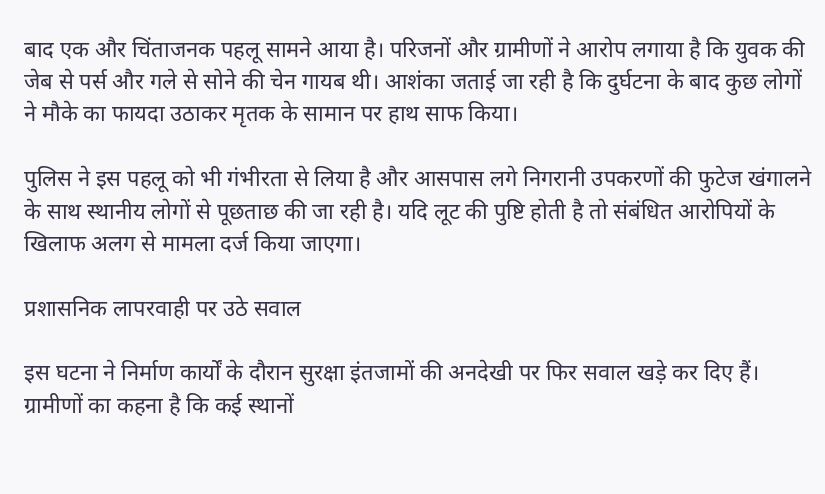बाद एक और चिंताजनक पहलू सामने आया है। परिजनों और ग्रामीणों ने आरोप लगाया है कि युवक की जेब से पर्स और गले से सोने की चेन गायब थी। आशंका जताई जा रही है कि दुर्घटना के बाद कुछ लोगों ने मौके का फायदा उठाकर मृतक के सामान पर हाथ साफ किया।

पुलिस ने इस पहलू को भी गंभीरता से लिया है और आसपास लगे निगरानी उपकरणों की फुटेज खंगालने के साथ स्थानीय लोगों से पूछताछ की जा रही है। यदि लूट की पुष्टि होती है तो संबंधित आरोपियों के खिलाफ अलग से मामला दर्ज किया जाएगा।

प्रशासनिक लापरवाही पर उठे सवाल

इस घटना ने निर्माण कार्यों के दौरान सुरक्षा इंतजामों की अनदेखी पर फिर सवाल खड़े कर दिए हैं। ग्रामीणों का कहना है कि कई स्थानों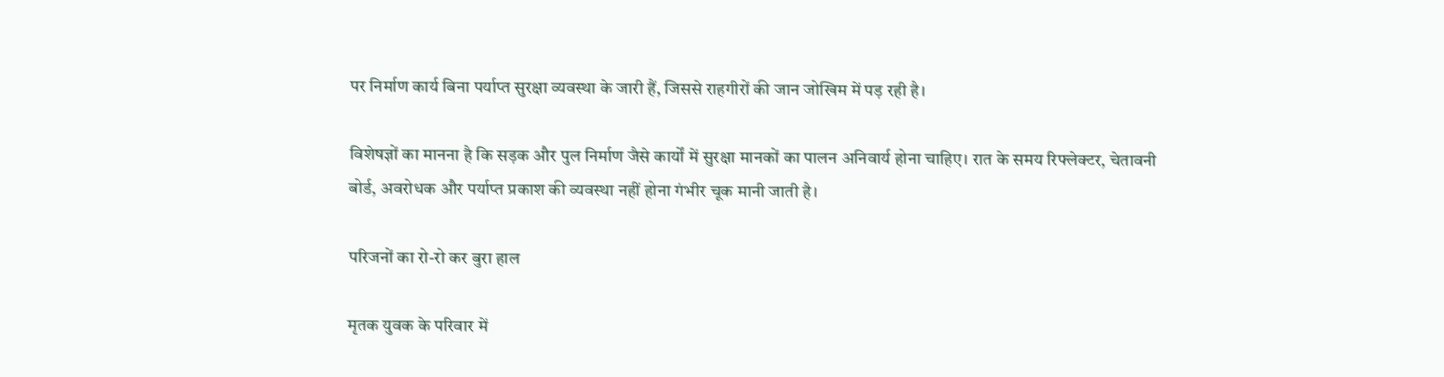पर निर्माण कार्य बिना पर्याप्त सुरक्षा व्यवस्था के जारी हैं, जिससे राहगीरों की जान जोखिम में पड़ रही है।

विशेषज्ञों का मानना है कि सड़क और पुल निर्माण जैसे कार्यों में सुरक्षा मानकों का पालन अनिवार्य होना चाहिए। रात के समय रिफ्लेक्टर, चेतावनी बोर्ड, अवरोधक और पर्याप्त प्रकाश की व्यवस्था नहीं होना गंभीर चूक मानी जाती है।

परिजनों का रो-रो कर बुरा हाल

मृतक युवक के परिवार में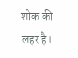शोक की लहर है।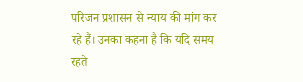परिजन प्रशासन से न्याय की मांग कर रहे हैं। उनका कहना है कि यदि समय रहते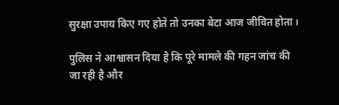सुरक्षा उपाय किए गए होते तो उनका बेटा आज जीवित होता।

पुलिस ने आश्वासन दिया है कि पूरे मामले की गहन जांच की जा रही है और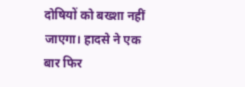दोषियों को बख्शा नहीं जाएगा। हादसे ने एक बार फिर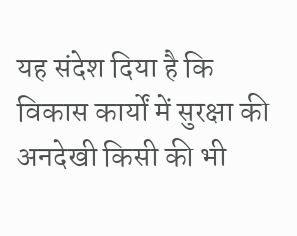यह संदेश दिया है कि विकास कार्यों में सुरक्षा की अनदेखी किसी की भी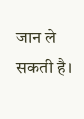जान ले सकती है।